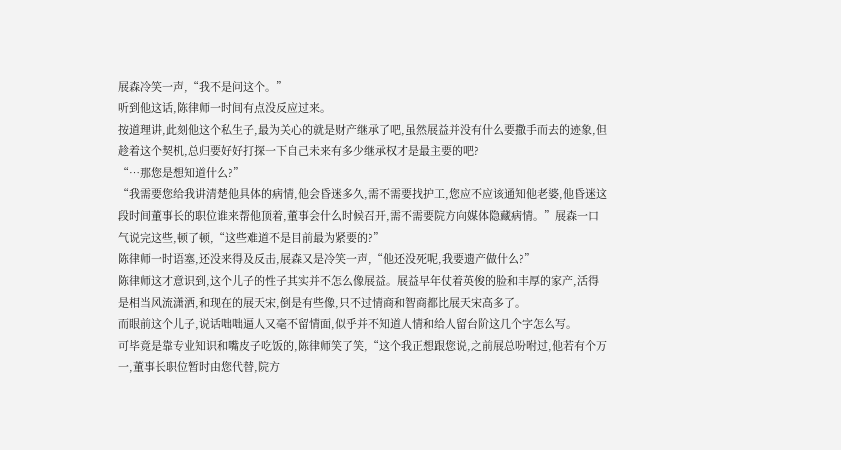展森冷笑一声,“我不是问这个。”
听到他这话,陈律师一时间有点没反应过来。
按道理讲,此刻他这个私生子,最为关心的就是财产继承了吧,虽然展益并没有什么要撒手而去的迹象,但趁着这个契机,总归要好好打探一下自己未来有多少继承权才是最主要的吧?
“…那您是想知道什么?”
“我需要您给我讲清楚他具体的病情,他会昏迷多久,需不需要找护工,您应不应该通知他老婆,他昏迷这段时间董事长的职位谁来帮他顶着,董事会什么时候召开,需不需要院方向媒体隐藏病情。”展森一口气说完这些,顿了顿,“这些难道不是目前最为紧要的?”
陈律师一时语塞,还没来得及反击,展森又是冷笑一声,“他还没死呢,我要遗产做什么?”
陈律师这才意识到,这个儿子的性子其实并不怎么像展益。展益早年仗着英俊的脸和丰厚的家产,活得是相当风流潇洒,和现在的展天宋,倒是有些像,只不过情商和智商都比展天宋高多了。
而眼前这个儿子,说话咄咄逼人又毫不留情面,似乎并不知道人情和给人留台阶这几个字怎么写。
可毕竟是靠专业知识和嘴皮子吃饭的,陈律师笑了笑,“这个我正想跟您说,之前展总吩咐过,他若有个万一,董事长职位暂时由您代替,院方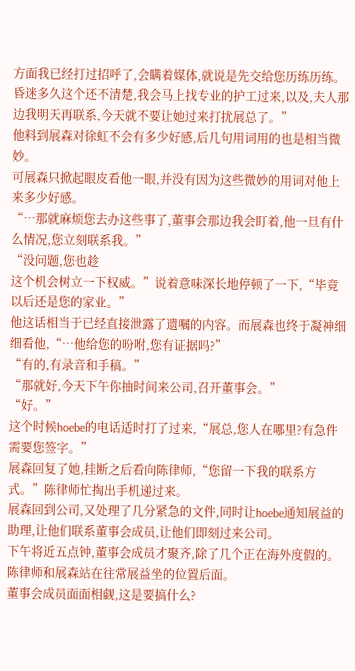方面我已经打过招呼了,会瞒着媒体,就说是先交给您历练历练。昏迷多久这个还不清楚,我会马上找专业的护工过来,以及,夫人那边我明天再联系,今天就不要让她过来打扰展总了。”
他料到展森对徐虹不会有多少好感,后几句用词用的也是相当微妙。
可展森只掀起眼皮看他一眼,并没有因为这些微妙的用词对他上来多少好感。
“…那就麻烦您去办这些事了,董事会那边我会盯着,他一旦有什么情况,您立刻联系我。”
“没问题,您也趁
这个机会树立一下权威。”说着意味深长地停顿了一下,“毕竟以后还是您的家业。”
他这话相当于已经直接泄露了遗嘱的内容。而展森也终于凝神细细看他,“…他给您的吩咐,您有证据吗?”
“有的,有录音和手稿。”
“那就好,今天下午你抽时间来公司,召开董事会。”
“好。”
这个时候hoebe的电话适时打了过来,“展总,您人在哪里?有急件需要您签字。”
展森回复了她,挂断之后看向陈律师,“您留一下我的联系方式。”陈律师忙掏出手机递过来。
展森回到公司,又处理了几分紧急的文件,同时让hoebe通知展益的助理,让他们联系董事会成员,让他们即刻过来公司。
下午将近五点钟,董事会成员才聚齐,除了几个正在海外度假的。
陈律师和展森站在往常展益坐的位置后面。
董事会成员面面相觑,这是要搞什么?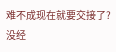难不成现在就要交接了?没经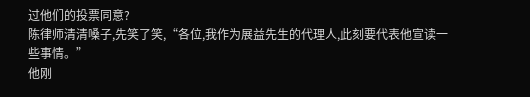过他们的投票同意?
陈律师清清嗓子,先笑了笑,“各位,我作为展益先生的代理人,此刻要代表他宣读一些事情。”
他刚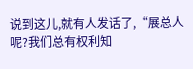说到这儿,就有人发话了,“展总人呢?我们总有权利知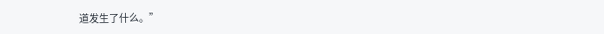道发生了什么。”